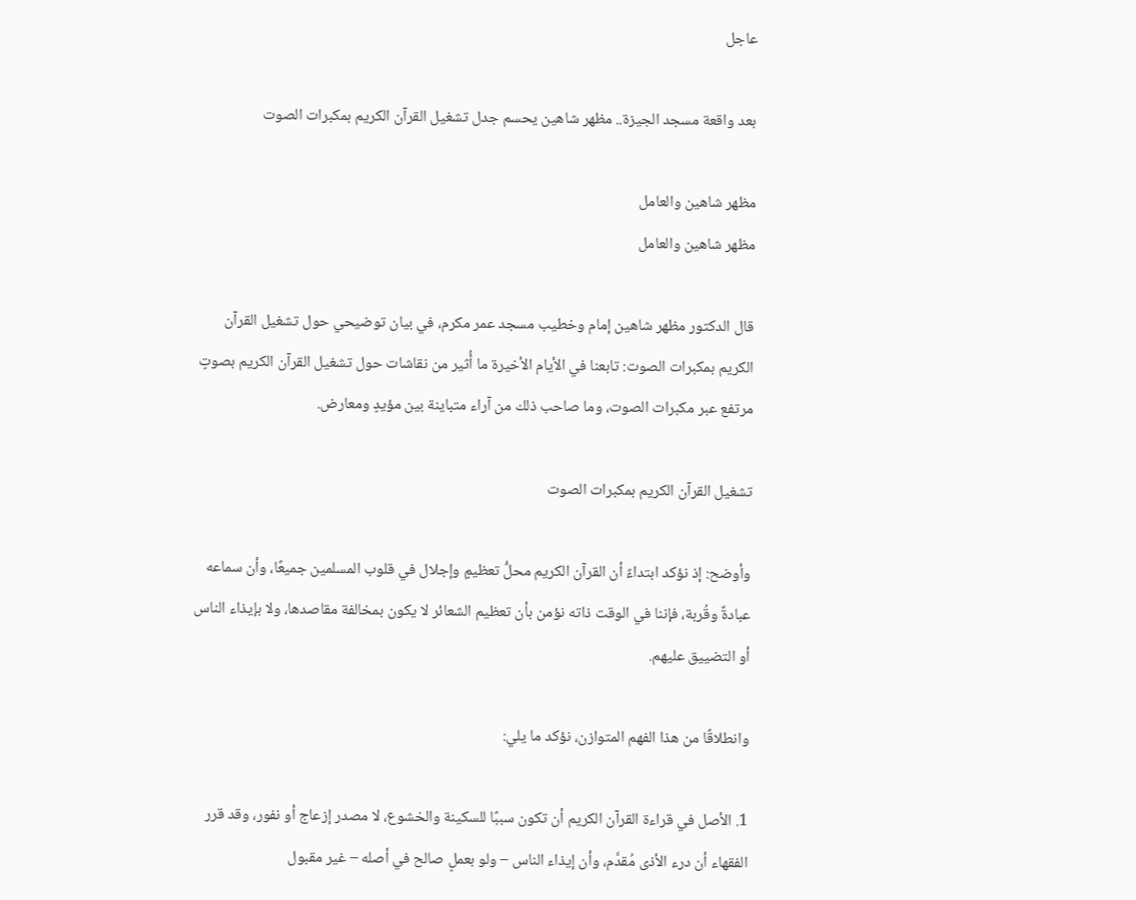عاجل

بعد واقعة مسجد الجيزة.. مظهر شاهين يحسم جدل تشغيل القرآن الكريم بمكبرات الصوت

مظهر شاهين والعامل
مظهر شاهين والعامل

قال الدكتور مظهر شاهين إمام وخطيب مسجد عمر مكرم، في بيان توضيحي حول تشغيل القرآن الكريم بمكبرات الصوت: تابعنا في الأيام الأخيرة ما أُثير من نقاشات حول تشغيل القرآن الكريم بصوتٍ مرتفع عبر مكبرات الصوت، وما صاحب ذلك من آراء متباينة بين مؤيدٍ ومعارض.

تشغيل القرآن الكريم بمكبرات الصوت

وأوضح: إذ نؤكد ابتداءً أن القرآن الكريم محلُّ تعظيمٍ وإجلال في قلوب المسلمين جميعًا، وأن سماعه عبادةٌ وقُربة، فإننا في الوقت ذاته نؤمن بأن تعظيم الشعائر لا يكون بمخالفة مقاصدها، ولا بإيذاء الناس أو التضييق عليهم.

وانطلاقًا من هذا الفهم المتوازن، نؤكد ما يلي:

1. الأصل في قراءة القرآن الكريم أن تكون سببًا للسكينة والخشوع، لا مصدر إزعاج أو نفور، وقد قرر الفقهاء أن درء الأذى مُقدَّم، وأن إيذاء الناس – ولو بعملٍ صالح في أصله – غير مقبول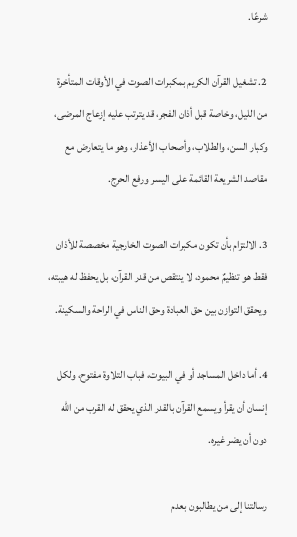شرعًا.

2. تشغيل القرآن الكريم بمكبرات الصوت في الأوقات المتأخرة من الليل، وخاصة قبل أذان الفجر، قد يترتب عليه إزعاج المرضى، وكبار السن، والطلاب، وأصحاب الأعذار، وهو ما يتعارض مع مقاصد الشريعة القائمة على اليسر ورفع الحرج.

3. الالتزام بأن تكون مكبرات الصوت الخارجية مخصصة للأذان فقط هو تنظيمٌ محمود، لا ينتقص من قدر القرآن، بل يحفظ له هيبته، ويحقق التوازن بين حق العبادة وحق الناس في الراحة والسكينة.

4. أما داخل المساجد أو في البيوت، فباب التلاوة مفتوح، ولكل إنسان أن يقرأ ويسمع القرآن بالقدر الذي يحقق له القرب من الله دون أن يضر غيره.

رسالتنا إلى من يطالبون بعدم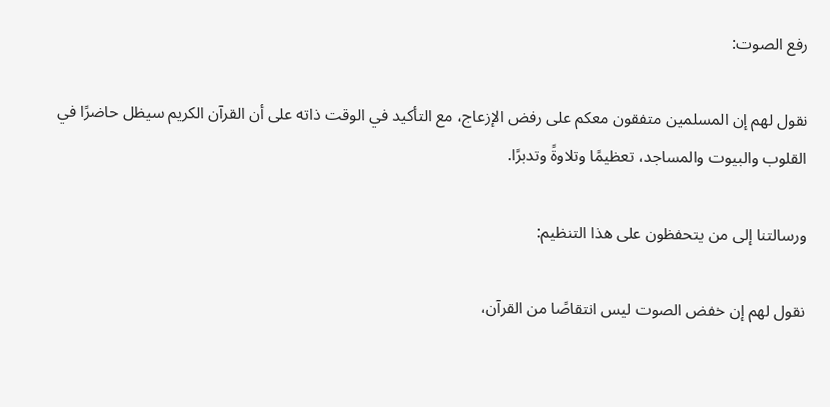رفع الصوت:

نقول لهم إن المسلمين متفقون معكم على رفض الإزعاج، مع التأكيد في الوقت ذاته على أن القرآن الكريم سيظل حاضرًا في القلوب والبيوت والمساجد، تعظيمًا وتلاوةً وتدبرًا.

ورسالتنا إلى من يتحفظون على هذا التنظيم:

نقول لهم إن خفض الصوت ليس انتقاصًا من القرآن،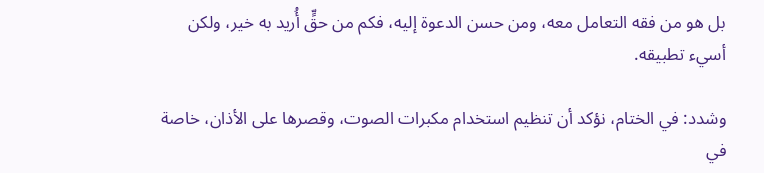بل هو من فقه التعامل معه، ومن حسن الدعوة إليه، فكم من حقٍّ أُريد به خير، ولكن أسيء تطبيقه.

وشدد: في الختام، نؤكد أن تنظيم استخدام مكبرات الصوت، وقصرها على الأذان، خاصة في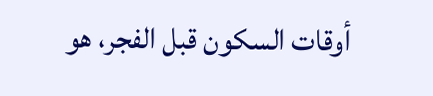أوقات السكون قبل الفجر، هو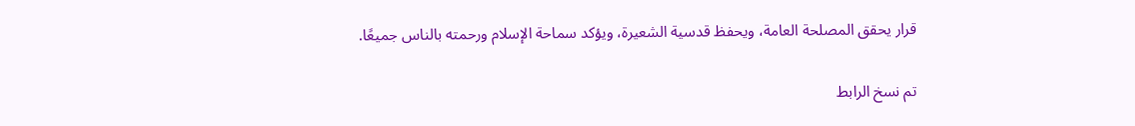قرار يحقق المصلحة العامة، ويحفظ قدسية الشعيرة، ويؤكد سماحة الإسلام ورحمته بالناس جميعًا.

تم نسخ الرابط